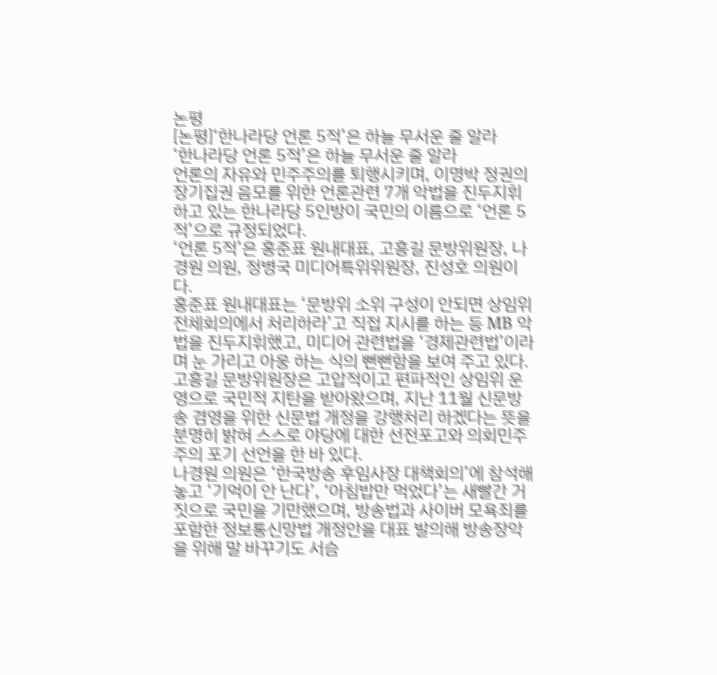논평
[논평]‘한나라당 언론 5적’은 하늘 무서운 줄 알라
‘한나라당 언론 5적’은 하늘 무서운 줄 알라
언론의 자유와 민주주의를 퇴행시키며, 이명박 정권의 장기집권 음모를 위한 언론관련 7개 악법을 진두지휘하고 있는 한나라당 5인방이 국민의 이름으로 ‘언론 5적’으로 규정되었다.
‘언론 5적’은 홍준표 원내대표, 고흥길 문방위원장, 나경원 의원, 정병국 미디어특위위원장, 진성호 의원이다.
홍준표 원내대표는 ‘문방위 소위 구성이 안되면 상임위 전체회의에서 처리하라’고 직접 지시를 하는 등 MB 악법을 진두지휘했고, 미디어 관련법을 ‘경제관련법’이라며 눈 가리고 아웅 하는 식의 뻔뻔함을 보여 주고 있다.
고흥길 문방위원장은 고압적이고 편파적인 상임위 운영으로 국민적 지탄을 받아왔으며, 지난 11월 신문방송 겸영을 위한 신문법 개정을 강행처리 하겠다는 뜻을 분명히 밝혀 스스로 야당에 대한 선전포고와 의회민주주의 포기 선언을 한 바 있다.
나경원 의원은 ‘한국방송 후임사장 대책회의’에 참석해 놓고 ‘기억이 안 난다’, ‘아침밥만 먹었다’는 새빨간 거짓으로 국민을 기만했으며, 방송법과 사이버 모욕죄를 포함한 정보통신망법 개정안을 대표 발의해 방송장악을 위해 말 바꾸기도 서슴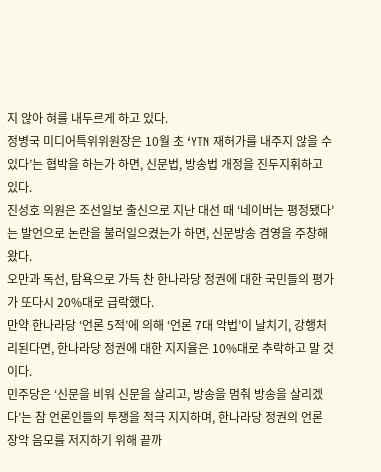지 않아 혀를 내두르게 하고 있다.
정병국 미디어특위위원장은 10월 초 ‘YTN 재허가를 내주지 않을 수 있다’는 협박을 하는가 하면, 신문법, 방송법 개정을 진두지휘하고 있다.
진성호 의원은 조선일보 출신으로 지난 대선 때 ‘네이버는 평정됐다’는 발언으로 논란을 불러일으켰는가 하면, 신문방송 겸영을 주창해왔다.
오만과 독선, 탐욕으로 가득 찬 한나라당 정권에 대한 국민들의 평가가 또다시 20%대로 급락했다.
만약 한나라당 ‘언론 5적’에 의해 ‘언론 7대 악법’이 날치기, 강행처리된다면, 한나라당 정권에 대한 지지율은 10%대로 추락하고 말 것이다.
민주당은 ‘신문을 비워 신문을 살리고, 방송을 멈춰 방송을 살리겠다’는 참 언론인들의 투쟁을 적극 지지하며, 한나라당 정권의 언론 장악 음모를 저지하기 위해 끝까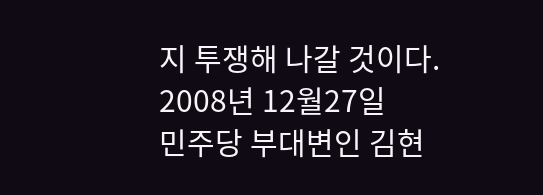지 투쟁해 나갈 것이다.
2008년 12월27일
민주당 부대변인 김현